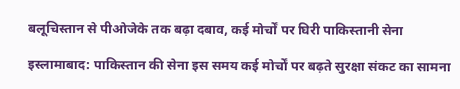बलूचिस्तान से पीओजेके तक बढ़ा दबाव, कई मोर्चों पर घिरी पाकिस्तानी सेना

इस्लामाबाद: पाकिस्तान की सेना इस समय कई मोर्चों पर बढ़ते सुरक्षा संकट का सामना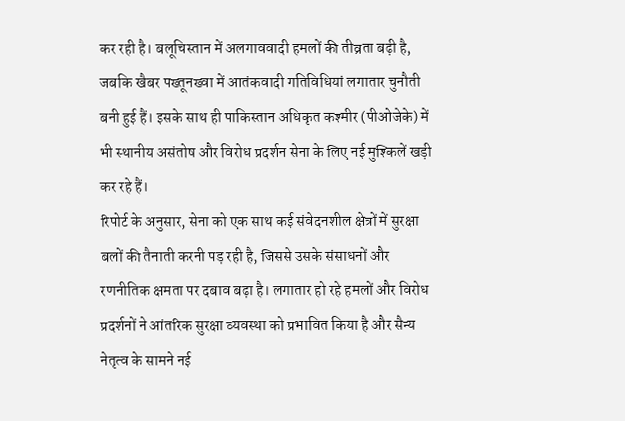कर रही है। बलूचिस्तान में अलगाववादी हमलों की तीव्रता बढ़ी है, जबकि खैबर पख्तूनख्वा में आतंकवादी गतिविधियां लगातार चुनौती बनी हुई हैं। इसके साथ ही पाकिस्तान अधिकृत कश्मीर (पीओजेके) में भी स्थानीय असंतोष और विरोध प्रदर्शन सेना के लिए नई मुश्किलें खड़ी कर रहे हैं।
रिपोर्ट के अनुसार, सेना को एक साथ कई संवेदनशील क्षेत्रों में सुरक्षा बलों की तैनाती करनी पड़ रही है, जिससे उसके संसाधनों और रणनीतिक क्षमता पर दबाव बढ़ा है। लगातार हो रहे हमलों और विरोध प्रदर्शनों ने आंतरिक सुरक्षा व्यवस्था को प्रभावित किया है और सैन्य नेतृत्व के सामने नई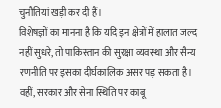चुनौतियां खड़ी कर दी हैं।
विशेषज्ञों का मानना है कि यदि इन क्षेत्रों में हालात जल्द नहीं सुधरे, तो पाकिस्तान की सुरक्षा व्यवस्था और सैन्य रणनीति पर इसका दीर्घकालिक असर पड़ सकता है। वहीं, सरकार और सेना स्थिति पर काबू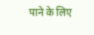पाने के लिए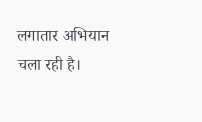लगातार अभियान चला रही है।